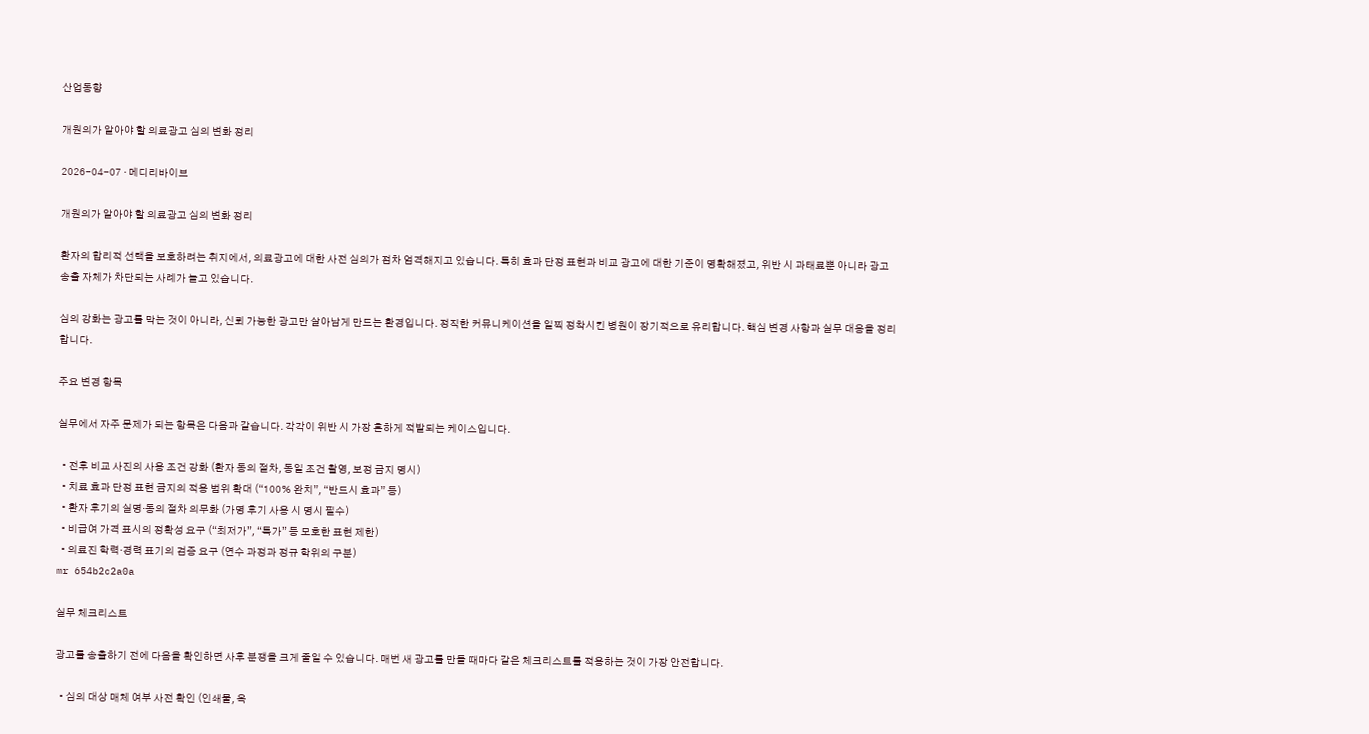산업동향

개원의가 알아야 할 의료광고 심의 변화 정리

2026-04-07 · 메디리바이브

개원의가 알아야 할 의료광고 심의 변화 정리

환자의 합리적 선택을 보호하려는 취지에서, 의료광고에 대한 사전 심의가 점차 엄격해지고 있습니다. 특히 효과 단정 표현과 비교 광고에 대한 기준이 명확해졌고, 위반 시 과태료뿐 아니라 광고 송출 자체가 차단되는 사례가 늘고 있습니다.

심의 강화는 광고를 막는 것이 아니라, 신뢰 가능한 광고만 살아남게 만드는 환경입니다. 정직한 커뮤니케이션을 일찍 정착시킨 병원이 장기적으로 유리합니다. 핵심 변경 사항과 실무 대응을 정리합니다.

주요 변경 항목

실무에서 자주 문제가 되는 항목은 다음과 같습니다. 각각이 위반 시 가장 흔하게 적발되는 케이스입니다.

  • 전후 비교 사진의 사용 조건 강화 (환자 동의 절차, 동일 조건 촬영, 보정 금지 명시)
  • 치료 효과 단정 표현 금지의 적용 범위 확대 (“100% 완치”, “반드시 효과” 등)
  • 환자 후기의 실명·동의 절차 의무화 (가명 후기 사용 시 명시 필수)
  • 비급여 가격 표시의 정확성 요구 (“최저가”, “특가” 등 모호한 표현 제한)
  • 의료진 학력·경력 표기의 검증 요구 (연수 과정과 정규 학위의 구분)
mr 654b2c2a0a

실무 체크리스트

광고를 송출하기 전에 다음을 확인하면 사후 분쟁을 크게 줄일 수 있습니다. 매번 새 광고를 만들 때마다 같은 체크리스트를 적용하는 것이 가장 안전합니다.

  • 심의 대상 매체 여부 사전 확인 (인쇄물, 옥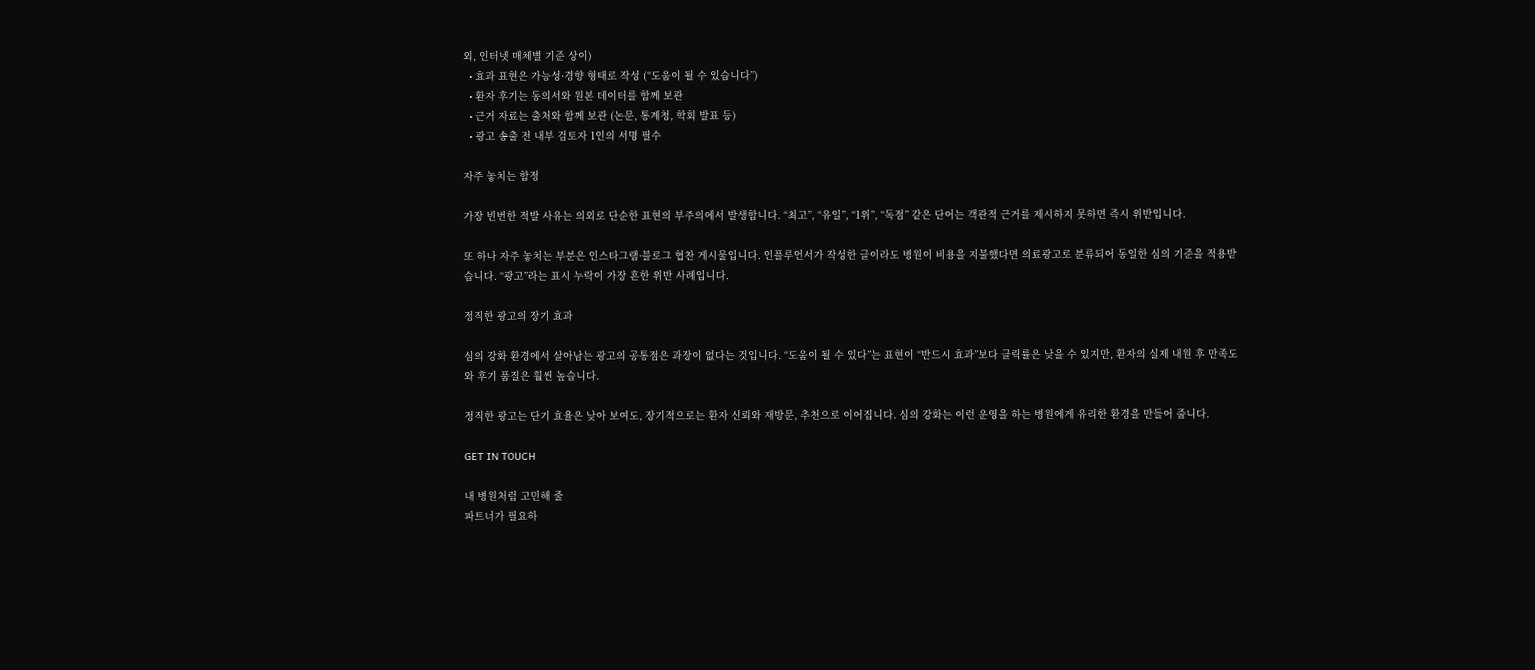외, 인터넷 매체별 기준 상이)
  • 효과 표현은 가능성·경향 형태로 작성 (“도움이 될 수 있습니다”)
  • 환자 후기는 동의서와 원본 데이터를 함께 보관
  • 근거 자료는 출처와 함께 보관 (논문, 통계청, 학회 발표 등)
  • 광고 송출 전 내부 검토자 1인의 서명 필수

자주 놓치는 함정

가장 빈번한 적발 사유는 의외로 단순한 표현의 부주의에서 발생합니다. “최고”, “유일”, “1위”, “독점” 같은 단어는 객관적 근거를 제시하지 못하면 즉시 위반입니다.

또 하나 자주 놓치는 부분은 인스타그램·블로그 협찬 게시물입니다. 인플루언서가 작성한 글이라도 병원이 비용을 지불했다면 의료광고로 분류되어 동일한 심의 기준을 적용받습니다. “광고”라는 표시 누락이 가장 흔한 위반 사례입니다.

정직한 광고의 장기 효과

심의 강화 환경에서 살아남는 광고의 공통점은 과장이 없다는 것입니다. “도움이 될 수 있다”는 표현이 “반드시 효과”보다 클릭률은 낮을 수 있지만, 환자의 실제 내원 후 만족도와 후기 품질은 훨씬 높습니다.

정직한 광고는 단기 효율은 낮아 보여도, 장기적으로는 환자 신뢰와 재방문, 추천으로 이어집니다. 심의 강화는 이런 운영을 하는 병원에게 유리한 환경을 만들어 줍니다.

GET IN TOUCH

내 병원처럼 고민해 줄
파트너가 필요하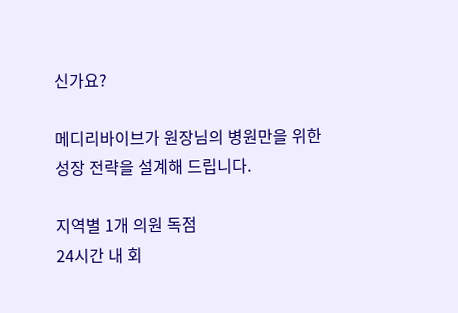신가요?

메디리바이브가 원장님의 병원만을 위한
성장 전략을 설계해 드립니다.

지역별 1개 의원 독점
24시간 내 회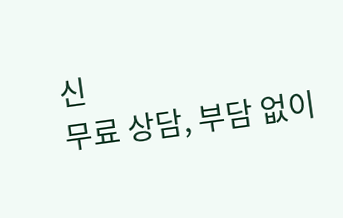신
무료 상담, 부담 없이